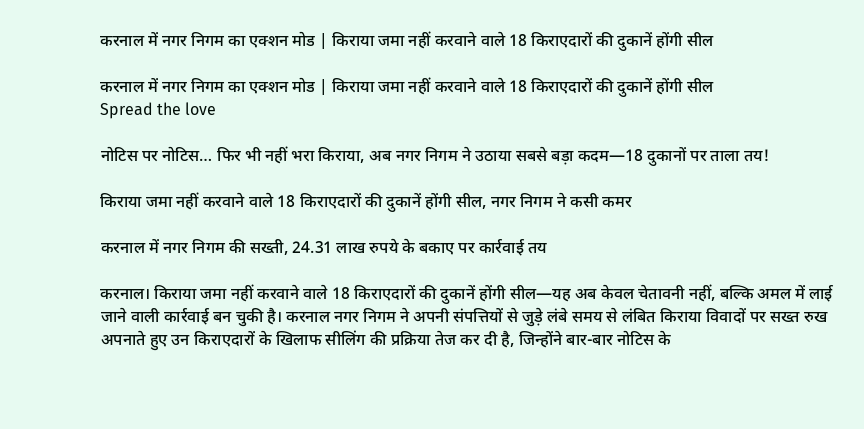करनाल में नगर निगम का एक्शन मोड | किराया जमा नहीं करवाने वाले 18 किराएदारों की दुकानें होंगी सील

करनाल में नगर निगम का एक्शन मोड | किराया जमा नहीं करवाने वाले 18 किराएदारों की दुकानें होंगी सील
Spread the love

नोटिस पर नोटिस… फिर भी नहीं भरा किराया, अब नगर निगम ने उठाया सबसे बड़ा कदम—18 दुकानों पर ताला तय!

किराया जमा नहीं करवाने वाले 18 किराएदारों की दुकानें होंगी सील, नगर निगम ने कसी कमर

करनाल में नगर निगम की सख्ती, 24.31 लाख रुपये के बकाए पर कार्रवाई तय

करनाल। किराया जमा नहीं करवाने वाले 18 किराएदारों की दुकानें होंगी सील—यह अब केवल चेतावनी नहीं, बल्कि अमल में लाई जाने वाली कार्रवाई बन चुकी है। करनाल नगर निगम ने अपनी संपत्तियों से जुड़े लंबे समय से लंबित किराया विवादों पर सख्त रुख अपनाते हुए उन किराएदारों के खिलाफ सीलिंग की प्रक्रिया तेज कर दी है, जिन्होंने बार-बार नोटिस के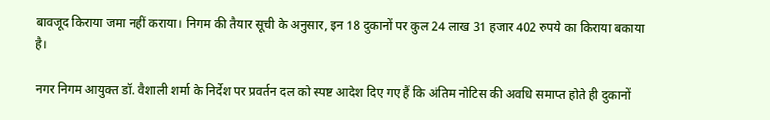बावजूद किराया जमा नहीं कराया। निगम की तैयार सूची के अनुसार, इन 18 दुकानों पर कुल 24 लाख 31 हजार 402 रुपये का किराया बकाया है।

नगर निगम आयुक्त डॉ. वैशाली शर्मा के निर्देश पर प्रवर्तन दल को स्पष्ट आदेश दिए गए हैं कि अंतिम नोटिस की अवधि समाप्त होते ही दुकानों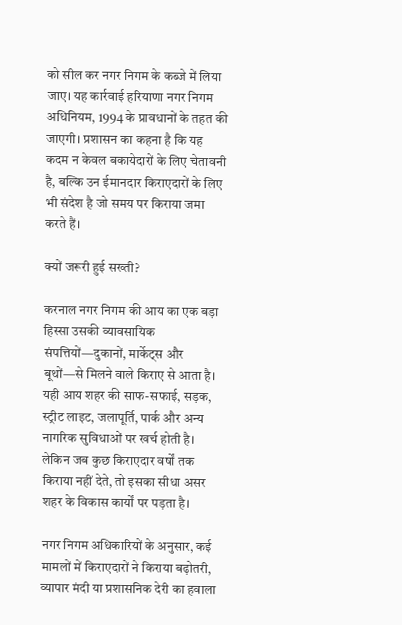को सील कर नगर निगम के कब्जे में लिया जाए। यह कार्रवाई हरियाणा नगर निगम अधिनियम, 1994 के प्रावधानों के तहत की जाएगी। प्रशासन का कहना है कि यह कदम न केवल बकायेदारों के लिए चेतावनी है, बल्कि उन ईमानदार किराएदारों के लिए भी संदेश है जो समय पर किराया जमा करते हैं।

क्यों जरूरी हुई सख्ती?

करनाल नगर निगम की आय का एक बड़ा हिस्सा उसकी व्यावसायिक संपत्तियों—दुकानों, मार्केट्स और बूथों—से मिलने वाले किराए से आता है। यही आय शहर की साफ-सफाई, सड़क, स्ट्रीट लाइट, जलापूर्ति, पार्क और अन्य नागरिक सुविधाओं पर खर्च होती है। लेकिन जब कुछ किराएदार वर्षों तक किराया नहीं देते, तो इसका सीधा असर शहर के विकास कार्यों पर पड़ता है।

नगर निगम अधिकारियों के अनुसार, कई मामलों में किराएदारों ने किराया बढ़ोतरी, व्यापार मंदी या प्रशासनिक देरी का हवाला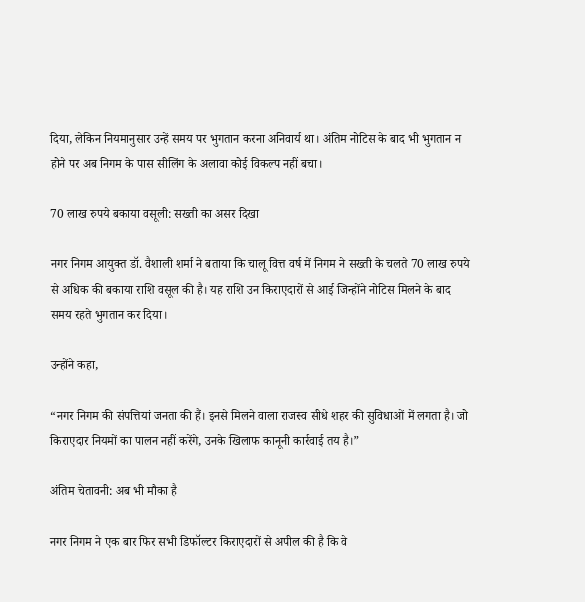दिया, लेकिन नियमानुसार उन्हें समय पर भुगतान करना अनिवार्य था। अंतिम नोटिस के बाद भी भुगतान न होने पर अब निगम के पास सीलिंग के अलावा कोई विकल्प नहीं बचा।

70 लाख रुपये बकाया वसूली: सख्ती का असर दिखा

नगर निगम आयुक्त डॉ. वैशाली शर्मा ने बताया कि चालू वित्त वर्ष में निगम ने सख्ती के चलते 70 लाख रुपये से अधिक की बकाया राशि वसूल की है। यह राशि उन किराएदारों से आई जिन्होंने नोटिस मिलने के बाद समय रहते भुगतान कर दिया।

उन्होंने कहा,

“नगर निगम की संपत्तियां जनता की हैं। इनसे मिलने वाला राजस्व सीधे शहर की सुविधाओं में लगता है। जो किराएदार नियमों का पालन नहीं करेंगे, उनके खिलाफ कानूनी कार्रवाई तय है।”

अंतिम चेतावनी: अब भी मौका है

नगर निगम ने एक बार फिर सभी डिफॉल्टर किराएदारों से अपील की है कि वे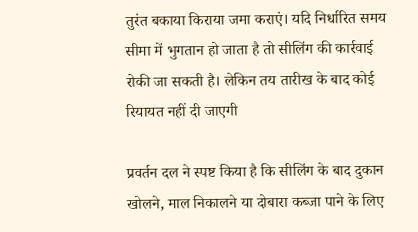तुरंत बकाया किराया जमा कराएं। यदि निर्धारित समय सीमा में भुगतान हो जाता है तो सीलिंग की कार्रवाई रोकी जा सकती है। लेकिन तय तारीख के बाद कोई रियायत नहीं दी जाएगी

प्रवर्तन दल ने स्पष्ट किया है कि सीलिंग के बाद दुकान खोलने, माल निकालने या दोबारा कब्जा पाने के लिए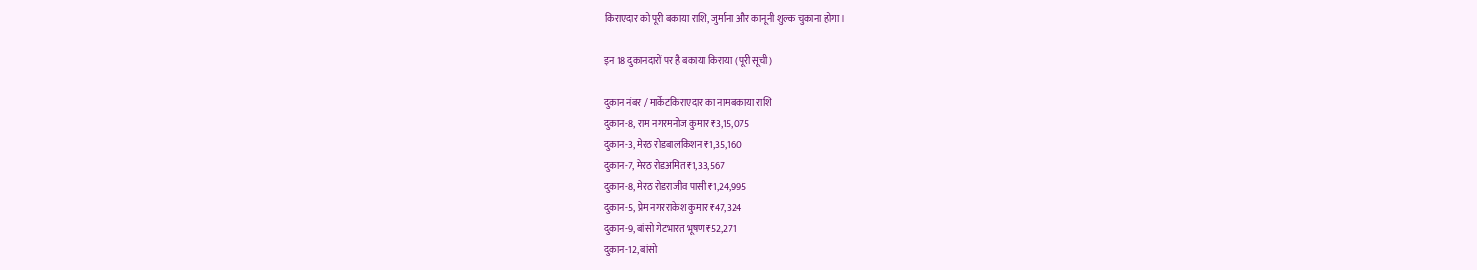किराएदार को पूरी बकाया राशि, जुर्माना और कानूनी शुल्क चुकाना होगा।

इन 18 दुकानदारों पर है बकाया किराया (पूरी सूची)

दुकान नंबर / मार्केटकिराएदार का नामबकाया राशि
दुकान-8, राम नगरमनोज कुमार₹3,15,075
दुकान-3, मेरठ रोडबालकिशन₹1,35,160
दुकान-7, मेरठ रोडअमित₹1,33,567
दुकान-8, मेरठ रोडराजीव पासी₹1,24,995
दुकान-5, प्रेम नगरराकेश कुमार₹47,324
दुकान-9, बांसो गेटभारत भूषण₹52,271
दुकान-12, बांसो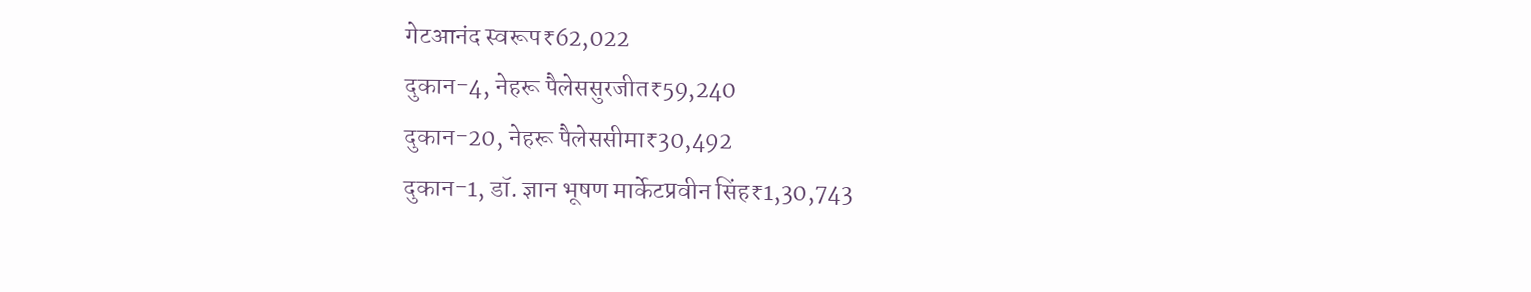गेटआनंद स्वरूप₹62,022
दुकान-4, नेहरू पैलेससुरजीत₹59,240
दुकान-20, नेहरू पैलेससीमा₹30,492
दुकान-1, डॉ. ज्ञान भूषण मार्केटप्रवीन सिंह₹1,30,743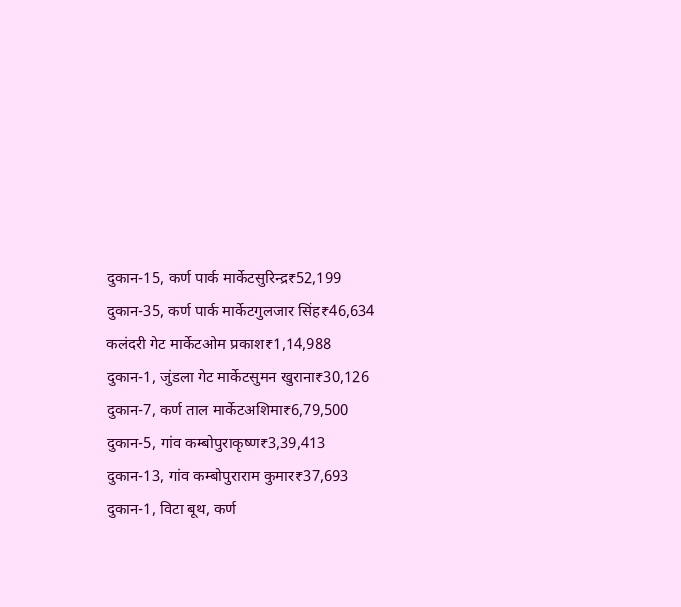दुकान-15, कर्ण पार्क मार्केटसुरिन्द्र₹52,199
दुकान-35, कर्ण पार्क मार्केटगुलजार सिंह₹46,634
कलंदरी गेट मार्केटओम प्रकाश₹1,14,988
दुकान-1, जुंडला गेट मार्केटसुमन खुराना₹30,126
दुकान-7, कर्ण ताल मार्केटअशिमा₹6,79,500
दुकान-5, गांव कम्बोपुराकृष्ण₹3,39,413
दुकान-13, गांव कम्बोपुराराम कुमार₹37,693
दुकान-1, विटा बूथ, कर्ण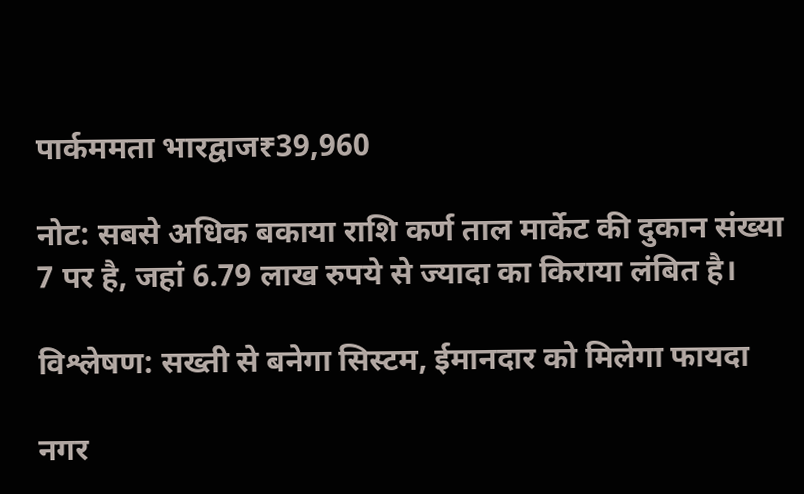पार्कममता भारद्वाज₹39,960

नोट: सबसे अधिक बकाया राशि कर्ण ताल मार्केट की दुकान संख्या 7 पर है, जहां 6.79 लाख रुपये से ज्यादा का किराया लंबित है।

विश्लेषण: सख्ती से बनेगा सिस्टम, ईमानदार को मिलेगा फायदा

नगर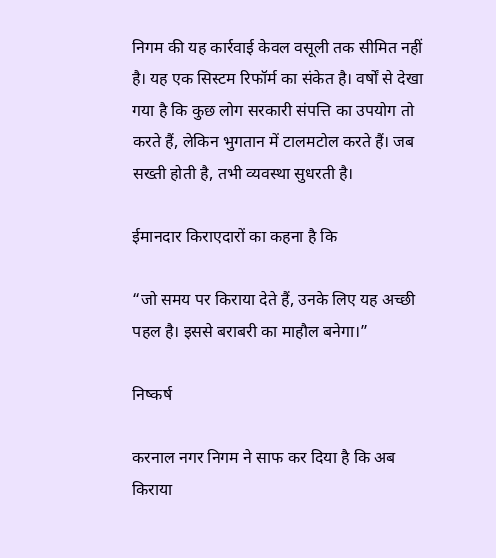निगम की यह कार्रवाई केवल वसूली तक सीमित नहीं है। यह एक सिस्टम रिफॉर्म का संकेत है। वर्षों से देखा गया है कि कुछ लोग सरकारी संपत्ति का उपयोग तो करते हैं, लेकिन भुगतान में टालमटोल करते हैं। जब सख्ती होती है, तभी व्यवस्था सुधरती है।

ईमानदार किराएदारों का कहना है कि

“जो समय पर किराया देते हैं, उनके लिए यह अच्छी पहल है। इससे बराबरी का माहौल बनेगा।”

निष्कर्ष

करनाल नगर निगम ने साफ कर दिया है कि अब किराया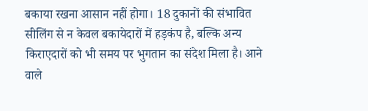बकाया रखना आसान नहीं होगा। 18 दुकानों की संभावित सीलिंग से न केवल बकायेदारों में हड़कंप है, बल्कि अन्य किराएदारों को भी समय पर भुगतान का संदेश मिला है। आने वाले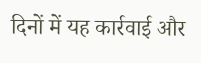दिनों में यह कार्रवाई और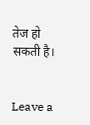तेज हो सकती है।


Leave a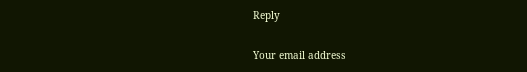Reply

Your email address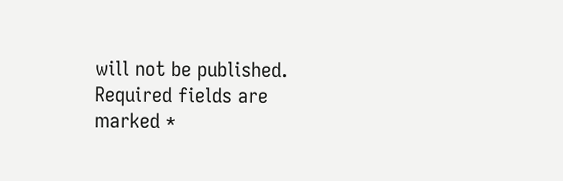will not be published. Required fields are marked *